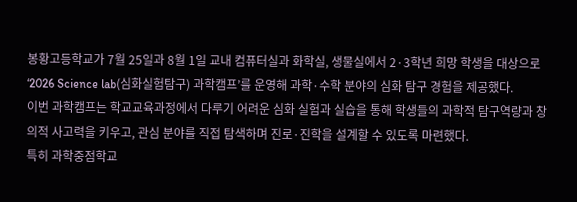봉황고등학교가 7월 25일과 8월 1일 교내 컴퓨터실과 화학실, 생물실에서 2·3학년 희망 학생을 대상으로 ‘2026 Science lab(심화실험탐구) 과학캠프’를 운영해 과학·수학 분야의 심화 탐구 경험을 제공했다.
이번 과학캠프는 학교교육과정에서 다루기 어려운 심화 실험과 실습을 통해 학생들의 과학적 탐구역량과 창의적 사고력을 키우고, 관심 분야를 직접 탐색하며 진로·진학을 설계할 수 있도록 마련했다.
특히 과학중점학교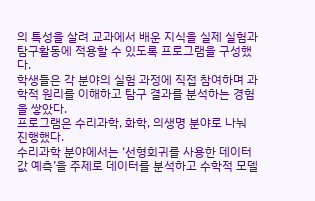의 특성을 살려 교과에서 배운 지식을 실제 실험과 탐구활동에 적용할 수 있도록 프로그램을 구성했다.
학생들은 각 분야의 실험 과정에 직접 참여하며 과학적 원리를 이해하고 탐구 결과를 분석하는 경험을 쌓았다.
프로그램은 수리과학, 화학, 의생명 분야로 나눠 진행했다.
수리과학 분야에서는 ‘선형회귀를 사용한 데이터 값 예측’을 주제로 데이터를 분석하고 수학적 모델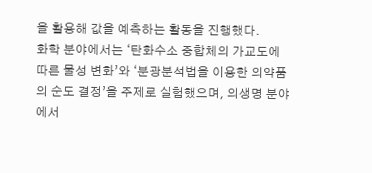을 활용해 값을 예측하는 활동을 진행했다.
화학 분야에서는 ‘탄화수소 중합체의 가교도에 따른 물성 변화’와 ‘분광분석법을 이용한 의약품의 순도 결정’을 주제로 실험했으며, 의생명 분야에서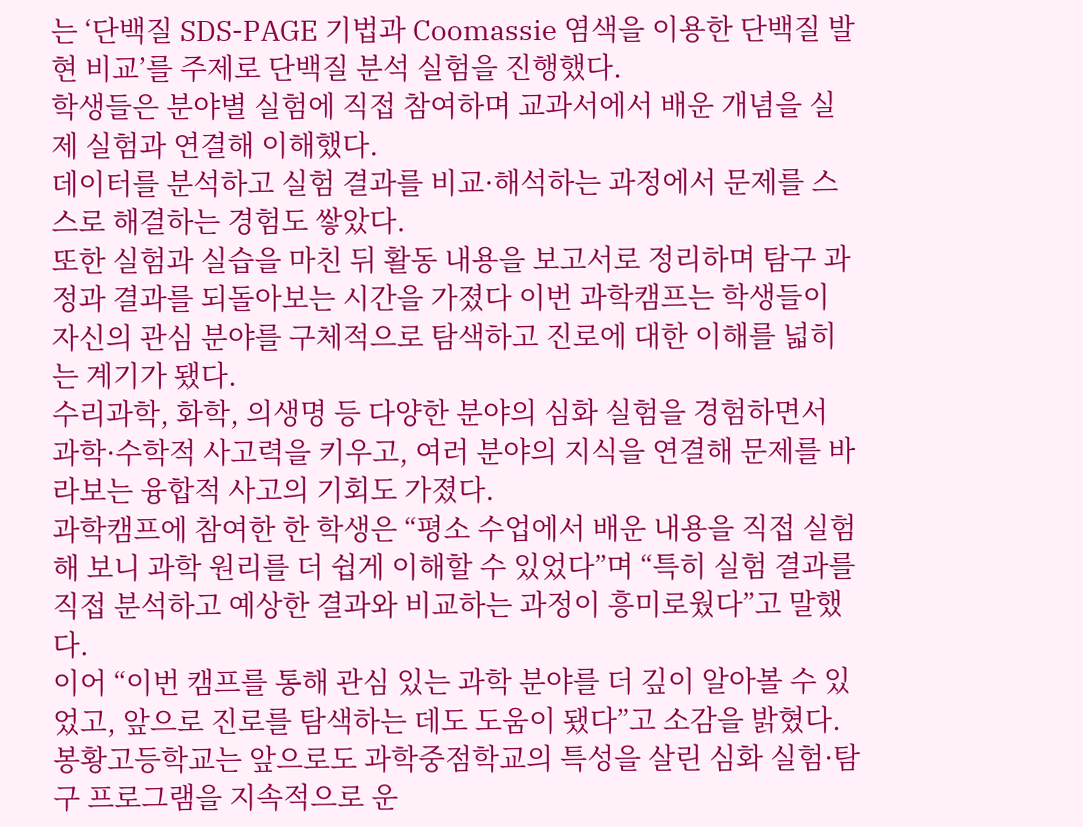는 ‘단백질 SDS-PAGE 기법과 Coomassie 염색을 이용한 단백질 발현 비교’를 주제로 단백질 분석 실험을 진행했다.
학생들은 분야별 실험에 직접 참여하며 교과서에서 배운 개념을 실제 실험과 연결해 이해했다.
데이터를 분석하고 실험 결과를 비교·해석하는 과정에서 문제를 스스로 해결하는 경험도 쌓았다.
또한 실험과 실습을 마친 뒤 활동 내용을 보고서로 정리하며 탐구 과정과 결과를 되돌아보는 시간을 가졌다 이번 과학캠프는 학생들이 자신의 관심 분야를 구체적으로 탐색하고 진로에 대한 이해를 넓히는 계기가 됐다.
수리과학, 화학, 의생명 등 다양한 분야의 심화 실험을 경험하면서 과학·수학적 사고력을 키우고, 여러 분야의 지식을 연결해 문제를 바라보는 융합적 사고의 기회도 가졌다.
과학캠프에 참여한 한 학생은 “평소 수업에서 배운 내용을 직접 실험해 보니 과학 원리를 더 쉽게 이해할 수 있었다”며 “특히 실험 결과를 직접 분석하고 예상한 결과와 비교하는 과정이 흥미로웠다”고 말했다.
이어 “이번 캠프를 통해 관심 있는 과학 분야를 더 깊이 알아볼 수 있었고, 앞으로 진로를 탐색하는 데도 도움이 됐다”고 소감을 밝혔다.
봉황고등학교는 앞으로도 과학중점학교의 특성을 살린 심화 실험·탐구 프로그램을 지속적으로 운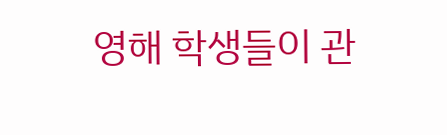영해 학생들이 관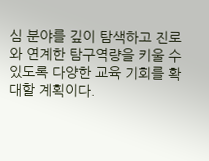심 분야를 깊이 탐색하고 진로와 연계한 탐구역량을 키울 수 있도록 다양한 교육 기회를 확대할 계획이다.